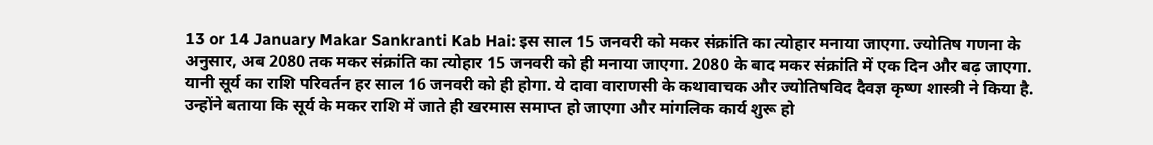13 or 14 January Makar Sankranti Kab Hai: इस साल 15 जनवरी को मकर संक्रांति का त्योहार मनाया जाएगा. ज्योतिष गणना के अनुसार, अब 2080 तक मकर संक्रांति का त्योहार 15 जनवरी को ही मनाया जाएगा. 2080 के बाद मकर संक्रांति में एक दिन और बढ़ जाएगा. यानी सूर्य का राशि परिवर्तन हर साल 16 जनवरी को ही होगा. ये दावा वाराणसी के कथावाचक और ज्योतिषविद दैवज्ञ कृष्ण शास्त्री ने किया है. उन्होंने बताया कि सूर्य के मकर राशि में जाते ही खरमास समाप्त हो जाएगा और मांगलिक कार्य शुरू हो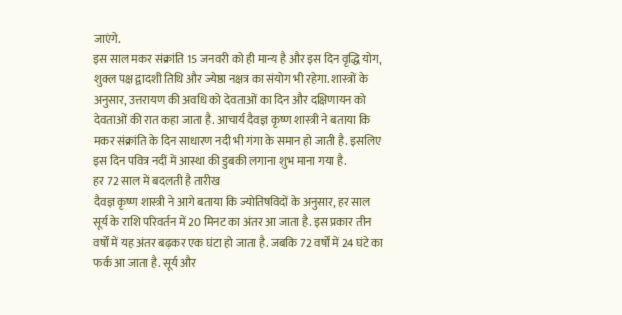जाएंगे.
इस साल मकर संक्रांति 15 जनवरी को ही मान्य है और इस दिन वृद्धि योग, शुक्ल पक्ष द्वादशी तिथि और ज्येष्ठा नक्षत्र का संयोग भी रहेगा. शास्त्रों के अनुसार, उत्तरायण की अवधि को देवताओं का दिन और दक्षिणायन को देवताओं की रात कहा जाता है. आचार्य दैवज्ञ कृष्ण शास्त्री ने बताया कि मकर संक्रांति के दिन साधारण नदी भी गंगा के समान हो जाती है. इसलिए इस दिन पवित्र नदीं में आस्था की डुबकी लगाना शुभ माना गया है.
हर 72 साल में बदलती है तारीख
दैवज्ञ कृष्ण शास्त्री ने आगे बताया कि ज्योतिषविदों के अनुसार, हर साल सूर्य के राशि परिवर्तन में 20 मिनट का अंतर आ जाता है. इस प्रकार तीन वर्षों में यह अंतर बढ़कर एक घंटा हो जाता है. जबकि 72 वर्षों में 24 घंटे का फर्क आ जाता है. सूर्य और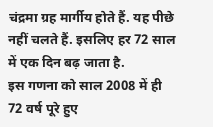चंद्रमा ग्रह मार्गीय होते हैं. यह पीछे नहीं चलते हैं. इसलिए हर 72 साल में एक दिन बढ़ जाता है.
इस गणना को साल 2008 में ही 72 वर्ष पूरे हुए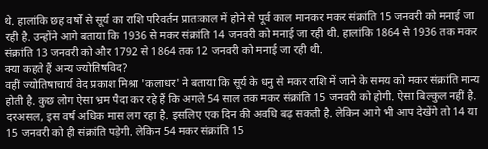थे. हालांकि छह वर्षों से सूर्य का राशि परिवर्तन प्रातःकाल में होने से पूर्व काल मानकर मकर संक्रांति 15 जनवरी को मनाई जा रही है. उन्होंने आगे बताया कि 1936 से मकर संक्रांति 14 जनवरी को मनाई जा रही थी. हालांकि 1864 से 1936 तक मकर संक्रांति 13 जनवरी को और 1792 से 1864 तक 12 जनवरी को मनाई जा रही थी.
क्या कहते हैं अन्य ज्योतिषविद?
वहीं ज्योतिषाचार्य वेद प्रकाश मिश्रा 'कलाधर' ने बताया कि सूर्य के धनु से मकर राशि में जाने के समय को मकर संक्रांति मान्य होती है. कुछ लोग ऐसा भ्रम पैदा कर रहे हैं कि अगले 54 साल तक मकर संक्रांति 15 जनवरी को होगी. ऐसा बिल्कुल नहीं है. दरअसल, इस वर्ष अधिक मास लग रहा है. इसलिए एक दिन की अवधि बढ़ सकती है. लेकिन आगे भी आप देखेंगे तो 14 या 15 जनवरी को ही संक्रांति पड़ेगी. लेकिन 54 मकर संक्रांति 15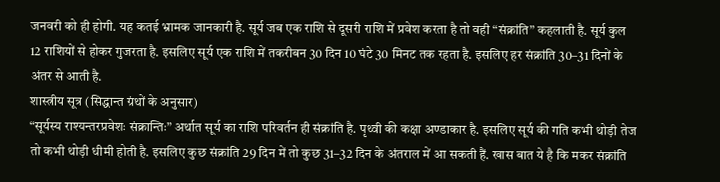जनवरी को ही होगी. यह कतई भ्रामक जानकारी है. सूर्य जब एक राशि से दूसरी राशि में प्रवेश करता है तो वही “संक्रांति” कहलाती है. सूर्य कुल 12 राशियों से होकर गुजरता है. इसलिए सूर्य एक राशि में तकरीबन 30 दिन 10 घंटे 30 मिनट तक रहता है. इसलिए हर संक्रांति 30–31 दिनों के अंतर से आती है.
शास्त्रीय सूत्र (सिद्धान्त ग्रंथों के अनुसार)
“सूर्यस्य राश्यन्तरप्रवेशः संक्रान्तिः” अर्थात सूर्य का राशि परिवर्तन ही संक्रांति है. पृथ्वी की कक्षा अण्डाकार है. इसलिए सूर्य की गति कभी थोड़ी तेज तो कभी थोड़ी धीमी होती है. इसलिए कुछ संक्रांति 29 दिन में तो कुछ 31–32 दिन के अंतराल में आ सकती हैं. खास बात ये है कि मकर संक्रांति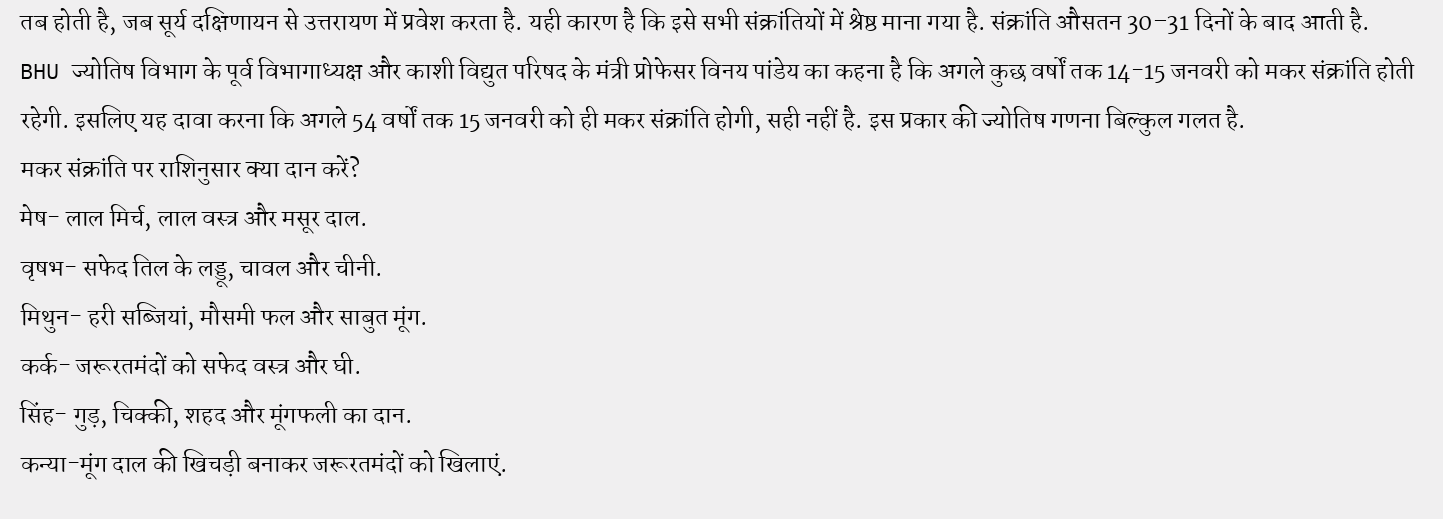तब होती है, जब सूर्य दक्षिणायन से उत्तरायण में प्रवेश करता है. यही कारण है कि इसे सभी संक्रांतियों में श्रेष्ठ माना गया है. संक्रांति औसतन 30–31 दिनों के बाद आती है.
BHU ज्योतिष विभाग के पूर्व विभागाध्यक्ष और काशी विद्युत परिषद के मंत्री प्रोफेसर विनय पांडेय का कहना है कि अगले कुछ वर्षों तक 14-15 जनवरी को मकर संक्रांति होती रहेगी. इसलिए यह दावा करना कि अगले 54 वर्षों तक 15 जनवरी को ही मकर संक्रांति होगी, सही नहीं है. इस प्रकार की ज्योतिष गणना बिल्कुल गलत है.
मकर संक्रांति पर राशिनुसार क्या दान करें?
मेष- लाल मिर्च, लाल वस्त्र और मसूर दाल.
वृषभ- सफेद तिल के लड्डू, चावल और चीनी.
मिथुन- हरी सब्जियां, मौसमी फल और साबुत मूंग.
कर्क- जरूरतमंदों को सफेद वस्त्र और घी.
सिंह- गुड़, चिक्की, शहद और मूंगफली का दान.
कन्या-मूंग दाल की खिचड़ी बनाकर जरूरतमंदों को खिलाएं.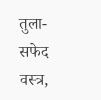तुला- सफेद वस्त्र,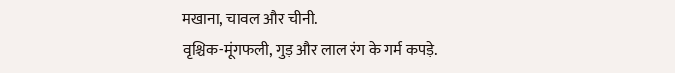मखाना, चावल और चीनी.
वृश्चिक-मूंगफली, गुड़ और लाल रंग के गर्म कपड़े.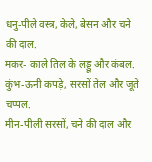धनु-पीले वस्त्र, केले, बेसन और चने की दाल.
मकर- काले तिल के लड्डू और कंबल.
कुंभ-ऊनी कपड़े, सरसों तेल और जूते चप्पल.
मीन-पीली सरसों, चने की दाल और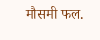मौसमी फल.